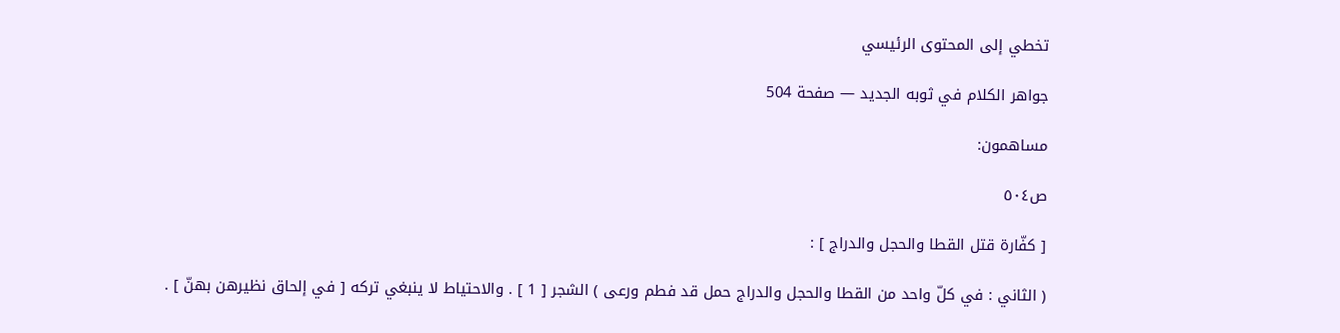تخطي إلى المحتوى الرئيسي

جواهر الكلام في ثوبه الجديد — صفحة 504

مساهمون:

ص٥٠٤

[ كفّارة قتل القطا والحجل والدراج ] :

( الثاني : في كلّ واحد من القطا والحجل والدراج حمل قد فطم ورعى ) الشجر [ 1 ] . والاحتياط لا ينبغي تركه [ في إلحاق نظيرهن بهنّ ] .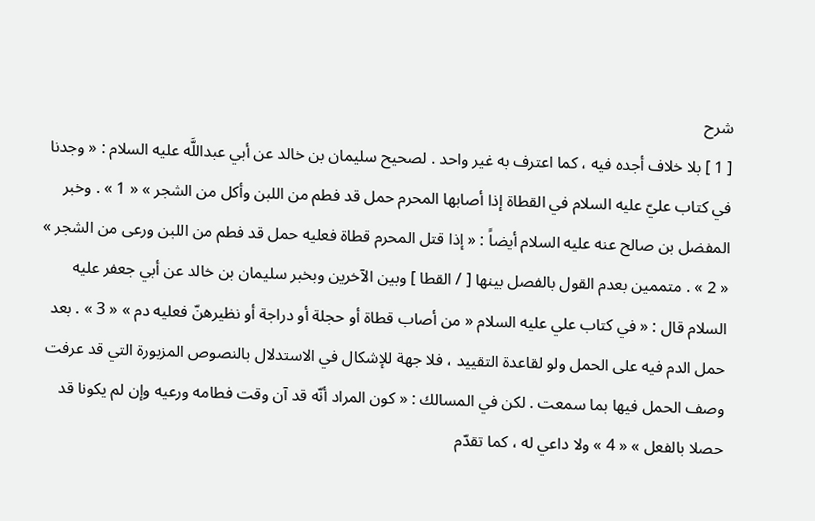شرح
[ 1 ] بلا خلاف أجده فيه ، كما اعترف به غير واحد . لصحيح سليمان بن خالد عن أبي عبداللَّه عليه السلام : « وجدنا في كتاب عليّ عليه السلام في القطاة إذا أصابها المحرم حمل قد فطم من اللبن وأكل من الشجر » « 1 » . وخبر المفضل بن صالح عنه عليه السلام أيضاً : « إذا قتل المحرم قطاة فعليه حمل قد فطم من اللبن ورعى من الشجر » « 2 » . متممين بعدم القول بالفصل بينها [ / القطا ] وبين الآخرين وبخبر سليمان بن خالد عن أبي جعفر عليه السلام قال : « في كتاب علي عليه السلام « من أصاب قطاة أو حجلة أو دراجة أو نظيرهنّ فعليه دم » « 3 » . بعد حمل الدم فيه على الحمل ولو لقاعدة التقييد ، فلا جهة للإشكال في الاستدلال بالنصوص المزبورة التي قد عرفت وصف الحمل فيها بما سمعت . لكن في المسالك : « كون المراد أنّه قد آن وقت فطامه ورعيه وإن لم يكونا قد حصلا بالفعل » « 4 » ولا داعي له ، كما تقدّم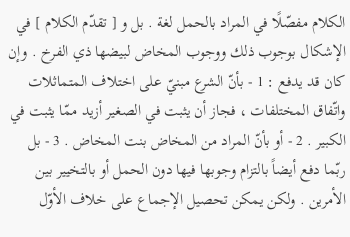الكلام مفصّلًا في المراد بالحمل لغة . بل و [ تقدّم الكلام ] في الإشكال بوجوب ذلك ووجوب المخاض لبيضها ذي الفرخ . وإن كان قد يدفع : 1 - بأنّ الشرع مبنيّ على اختلاف المتماثلات واتّفاق المختلفات ، فجاز أن يثبت في الصغير أزيد ممّا يثبت في الكبير . 2 - أو بأنّ المراد من المخاض بنت المخاض . 3 - بل ربّما دفع أيضاً بالتزام وجوبها فيها دون الحمل أو بالتخيير بين الأمرين . ولكن يمكن تحصيل الإجماع على خلاف الأوّل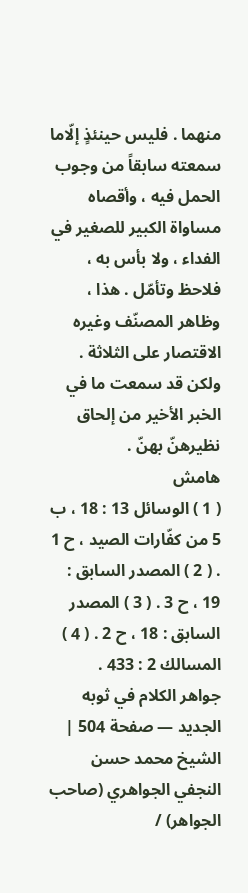منهما . فليس حينئذٍ إلّاما سمعته سابقاً من وجوب الحمل فيه ، وأقصاه مساواة الكبير للصغير في الفداء ، ولا بأس به ، فلاحظ وتأمّل . هذا ، وظاهر المصنّف وغيره الاقتصار على الثلاثة . ولكن قد سمعت ما في الخبر الأخير من إلحاق نظيرهنّ بهنّ .
هامش
( 1 ) الوسائل 13 : 18 ، ب 5 من كفّارات الصيد ، ح 1 . ( 2 ) المصدر السابق : 19 ، ح 3 . ( 3 ) المصدر السابق : 18 ، ح 2 . ( 4 ) المسالك 2 : 433 .
جواهر الكلام في ثوبه الجديد — صفحة 504 | الشيخ محمد حسن النجفي الجواهري (صاحب الجواهر) /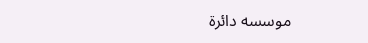موسسه دائرة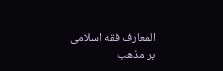المعارف فقه اسلامى بر مذهب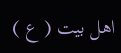اهل بيت ( ع )